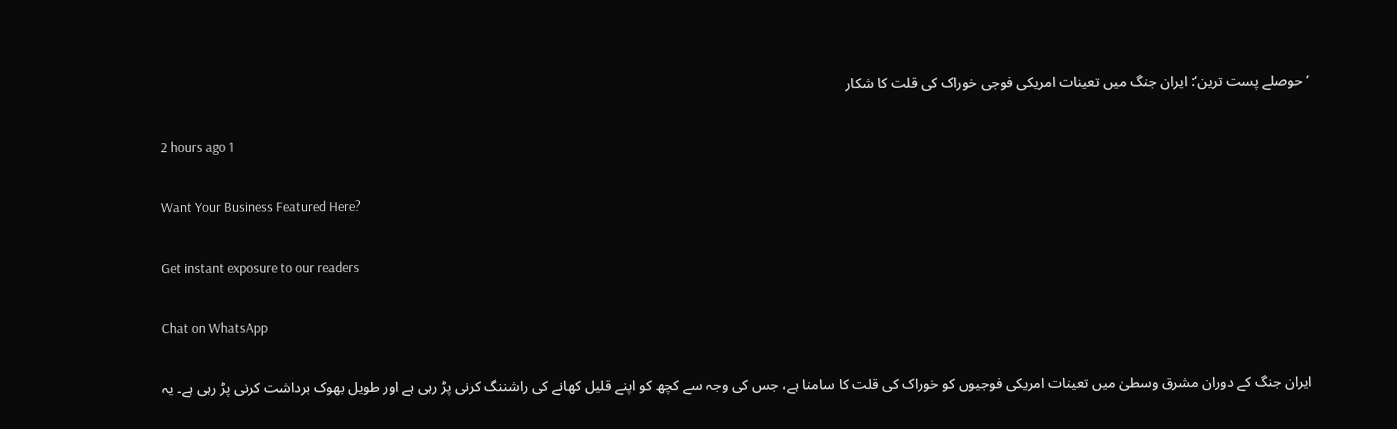’حوصلے پست ترین‘: ایران جنگ میں تعینات امریکی فوجی خوراک کی قلت کا شکار

2 hours ago 1

Want Your Business Featured Here?

Get instant exposure to our readers

Chat on WhatsApp

ایران جنگ کے دوران مشرق وسطیٰ میں تعینات امریکی فوجیوں کو خوراک کی قلت کا سامنا ہے، جس کی وجہ سے کچھ کو اپنے قلیل کھانے کی راشننگ کرنی پڑ رہی ہے اور طویل بھوک برداشت کرنی پڑ رہی ہے۔ یہ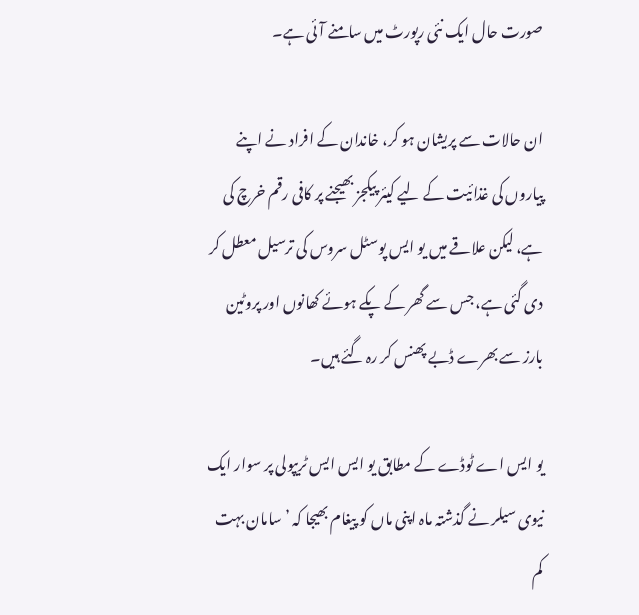صورت حال ایک نئی رپورٹ میں سامنے آئی ہے۔

ان حالات سے پریشان ہو کر، خاندان کے افراد نے اپنے پیاروں کی غذائیت کے لیے کیئر پیکجز بھیجنے پر کافی رقم خرچ کی ہے، لیکن علاقے میں یو ایس پوسٹل سروس کی ترسیل معطل کر دی گئی ہے، جس سے گھر کے پکے ہوئے کھانوں اور پروٹین بارز سے بھرے ڈبے پھنس کر رہ گئے ہیں۔

یو ایس اے ٹوڈے کے مطابق یو ایس ایس ٹریپولی پر سوار ایک نیوی سیلر نے گذشتہ ماہ اپنی ماں کو پیغام بھیجا کہ ’سامان بہت کم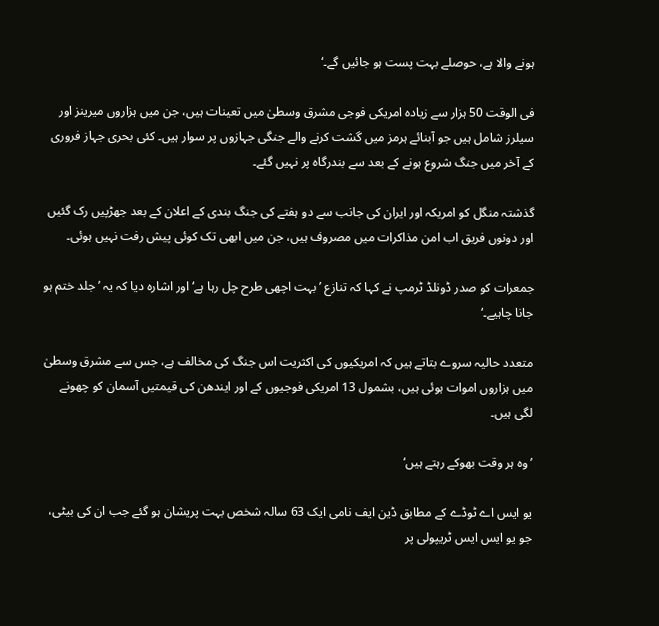ہونے والا ہے، حوصلے بہت پست ہو جائیں گے۔‘

فی الوقت 50 ہزار سے زیادہ امریکی فوجی مشرق وسطیٰ میں تعینات ہیں، جن میں ہزاروں میرینز اور سیلرز شامل ہیں جو آبنائے ہرمز میں گشت کرنے والے جنگی جہازوں پر سوار ہیں۔ کئی بحری جہاز فروری کے آخر میں جنگ شروع ہونے کے بعد سے بندرگاہ پر نہیں گئے۔

گذشتہ منگل کو امریکہ اور ایران کی جانب سے دو ہفتے کی جنگ بندی کے اعلان کے بعد جھڑپیں رک گئیں اور دونوں فریق اب امن مذاکرات میں مصروف ہیں، جن میں ابھی تک کوئی پیش رفت نہیں ہوئی۔

جمعرات کو صدر ڈونلڈ ٹرمپ نے کہا کہ تنازع ’بہت اچھی طرح چل رہا ہے‘ اور اشارہ دیا کہ یہ ’جلد ختم ہو جانا چاہیے۔‘

متعدد حالیہ سروے بتاتے ہیں کہ امریکیوں کی اکثریت اس جنگ کی مخالف ہے، جس سے مشرق وسطیٰ میں ہزاروں اموات ہوئی ہیں، بشمول 13 امریکی فوجیوں کے اور ایندھن کی قیمتیں آسمان کو چھونے لگی ہیں۔

’وہ ہر وقت بھوکے رہتے ہیں‘

یو ایس اے ٹوڈے کے مطابق ڈین ایف نامی ایک 63 سالہ شخص بہت پریشان ہو گئے جب ان کی بیٹی، جو یو ایس ایس ٹریپولی پر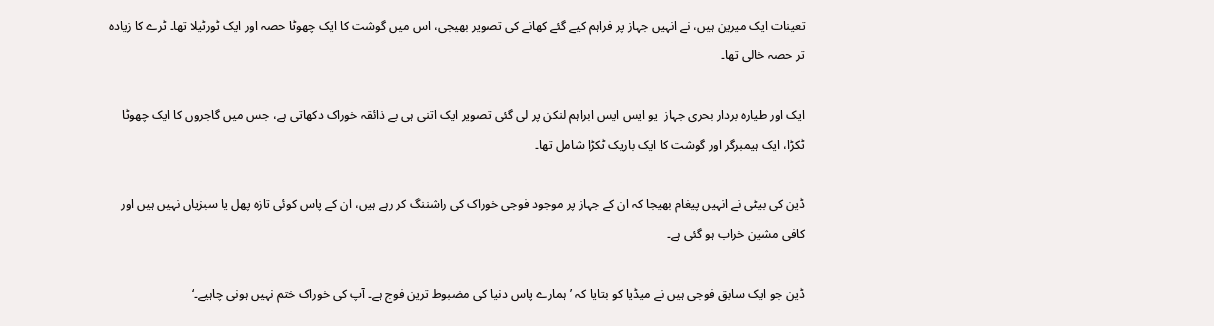تعینات ایک میرین ہیں، نے انہیں جہاز پر فراہم کیے گئے کھانے کی تصویر بھیجی، اس میں گوشت کا ایک چھوٹا حصہ اور ایک ٹورٹیلا تھا۔ ٹرے کا زیادہ تر حصہ خالی تھا۔

ایک اور طیارہ بردار بحری جہاز  یو ایس ایس ابراہم لنکن پر لی گئی تصویر ایک اتنی ہی بے ذائقہ خوراک دکھاتی ہے، جس میں گاجروں کا ایک چھوٹا ٹکڑا، ایک ہیمبرگر اور گوشت کا ایک باریک ٹکڑا شامل تھا۔

ڈین کی بیٹی نے انہیں پیغام بھیجا کہ ان کے جہاز پر موجود فوجی خوراک کی راشننگ کر رہے ہیں، ان کے پاس کوئی تازہ پھل یا سبزیاں نہیں ہیں اور کافی مشین خراب ہو گئی ہے۔

ڈین جو ایک سابق فوجی ہیں نے میڈیا کو بتایا کہ ’ہمارے پاس دنیا کی مضبوط ترین فوج ہے۔ آپ کی خوراک ختم نہیں ہونی چاہیے۔‘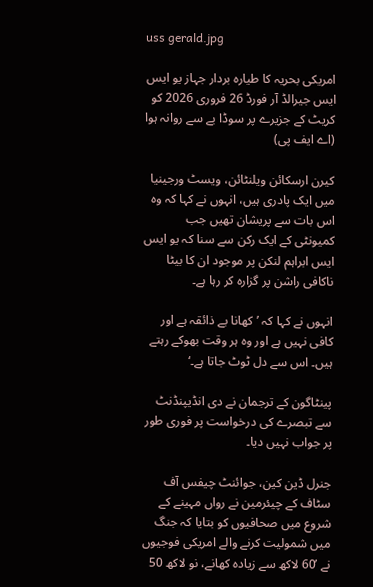uss gerald.jpg

امریکی بحریہ کا طیارہ بردار جہاز یو ایس ایس جیرالڈ آر فورڈ 26 فروری 2026 کو کریٹ کے جزیرے پر سوڈا بے سے روانہ ہوا (اے ایف پی)

کیرن ارسکائن ویلنٹائن، ویسٹ ورجینیا میں ایک پادری ہیں، انہوں نے کہا کہ وہ اس بات سے پریشان تھیں جب کمیونٹی کے ایک رکن سے سنا کہ یو ایس ایس ابراہم لنکن پر موجود ان کا بیٹا ناکافی راشن پر گزارہ کر رہا ہے۔

انہوں نے کہا کہ ’کھانا بے ذائقہ ہے اور کافی نہیں ہے اور وہ ہر وقت بھوکے رہتے ہیں۔ اس سے دل ٹوٹ جاتا ہے۔‘

پینٹاگون کے ترجمان نے دی انڈیپنڈنٹ سے تبصرے کی درخواست پر فوری طور پر جواب نہیں دیا۔

جنرل ڈین کین، جوائنٹ چیفس آف سٹاف کے چیئرمین نے رواں مہینے کے شروع میں صحافیوں کو بتایا کہ جنگ میں شمولیت کرنے والے امریکی فوجیوں نے ’60 لاکھ سے زیادہ کھانے، نو لاکھ 50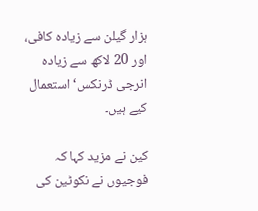ہزار گیلن سے زیادہ کافی، اور 20 لاکھ سے زیادہ انرجی ڈرنکس‘ استعمال کیے ہیں۔

کین نے مزید کہا کہ فوجیوں نے نکوٹین کی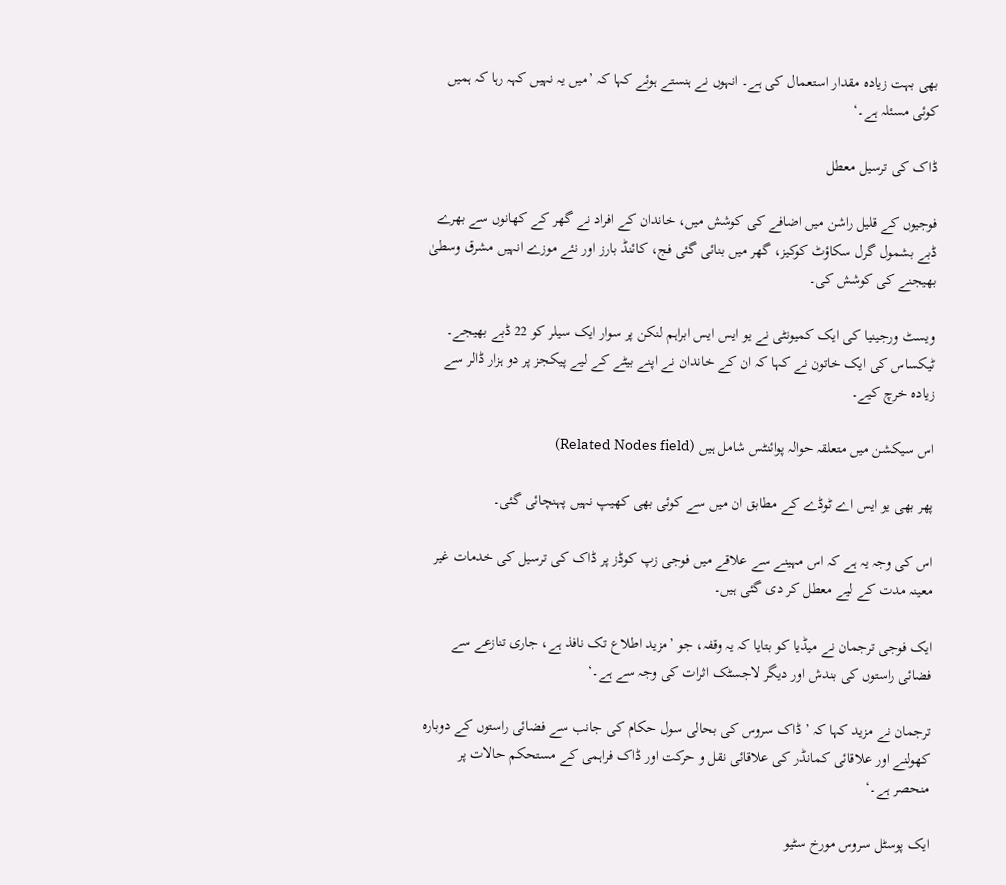بھی بہت زیادہ مقدار استعمال کی ہے۔ انہوں نے ہنستے ہوئے کہا کہ ’میں یہ نہیں کہہ رہا کہ ہمیں کوئی مسئلہ ہے۔‘

ڈاک کی ترسیل معطل

فوجیوں کے قلیل راشن میں اضافے کی کوشش میں، خاندان کے افراد نے گھر کے کھانوں سے بھرے ڈبے بشمول گرل سکاؤٹ کوکیز، گھر میں بنائی گئی فج، کائنڈ بارز اور نئے موزے انہیں مشرق وسطیٰ بھیجنے کی کوشش کی۔

ویسٹ ورجینیا کی ایک کمیونٹی نے یو ایس ایس ابراہم لنکن پر سوار ایک سیلر کو 22 ڈبے بھیجے۔ ٹیکساس کی ایک خاتون نے کہا کہ ان کے خاندان نے اپنے بیٹے کے لیے پیکجز پر دو ہزار ڈالر سے زیادہ خرچ کیے۔

اس سیکشن میں متعلقہ حوالہ پوائنٹس شامل ہیں (Related Nodes field)

پھر بھی یو ایس اے ٹوڈے کے مطابق ان میں سے کوئی بھی کھیپ نہیں پہنچائی گئی۔

اس کی وجہ یہ ہے کہ اس مہینے سے علاقے میں فوجی زپ کوڈز پر ڈاک کی ترسیل کی خدمات غیر معینہ مدت کے لیے معطل کر دی گئی ہیں۔

ایک فوجی ترجمان نے میڈیا کو بتایا کہ یہ وقفہ، جو ’مزید اطلاع تک نافذ ہے، جاری تنازعے سے فضائی راستوں کی بندش اور دیگر لاجسٹک اثرات کی وجہ سے ہے۔‘

ترجمان نے مزید کہا کہ ’ڈاک سروس کی بحالی سول حکام کی جانب سے فضائی راستوں کے دوبارہ کھولنے اور علاقائی کمانڈر کی علاقائی نقل و حرکت اور ڈاک فراہمی کے مستحکم حالات پر منحصر ہے۔‘

ایک پوسٹل سروس مورخ سٹیو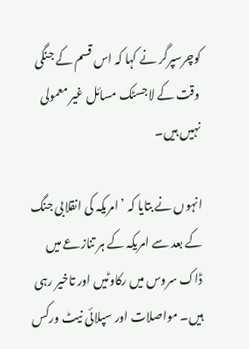کوچرسپرگر نے کہا کہ اس قسم کے جنگی وقت کے لاجسٹک مسائل غیر معمولی نہیں ہیں۔

انہوں نے بتایا کہ ’امریکہ کی انقلابی جنگ کے بعد سے امریکہ کے ہر تنازعے میں ڈاک سروس میں رکاوٹیں اور تاخیر رہی ہیں۔ مواصلات اور سپلائی نیٹ ورکس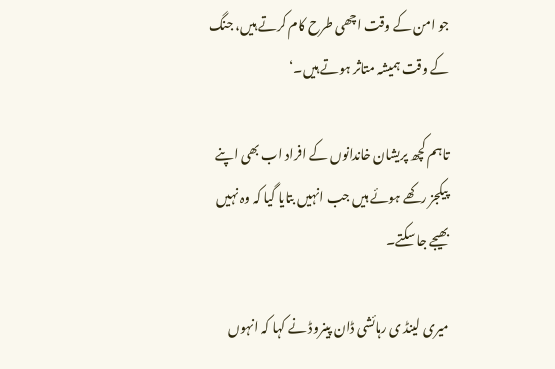جو امن کے وقت اچھی طرح کام کرتے ہیں، جنگ کے وقت ہمیشہ متاثر ہوتے ہیں۔‘

تاہم کچھ پریشان خاندانوں کے افراد اب بھی اپنے پیکجز رکھے ہوئے ہیں جب انہیں بتایا گیا کہ وہ نہیں بھیجے جا سکتے۔

میری لینڈ ی رہائشی ڈان پینروڈ نے کہا کہ انہوں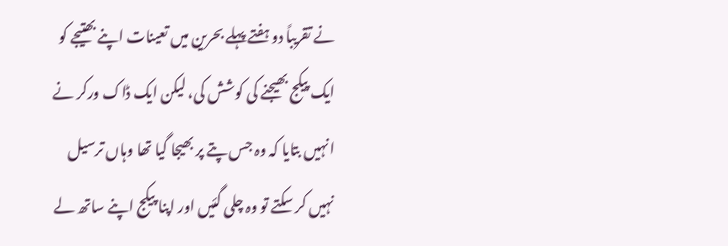نے تقریباً دو ہفتے پہلے بحرین میں تعینات اپنے بھتیجے کو ایک پیکج بھیجنے کی کوشش کی، لیکن ایک ڈاک ورکر نے انہیں بتایا کہ وہ جس پتے پر بھیجا گیا تھا وہاں ترسیل نہیں کر سکتے تو وہ چلی گئیں اور اپنا پیکج اپنے ساتھ لے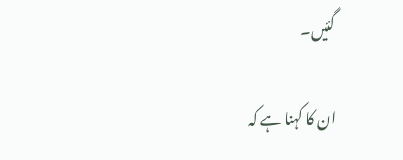گئیں۔

ان کا کہنا ہے کہ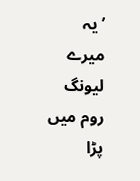’یہ میرے لیونگ روم میں پڑا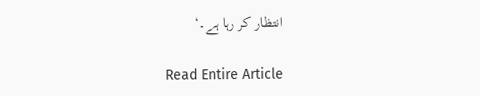انتظار کر رہا ہے۔‘

Read Entire Article